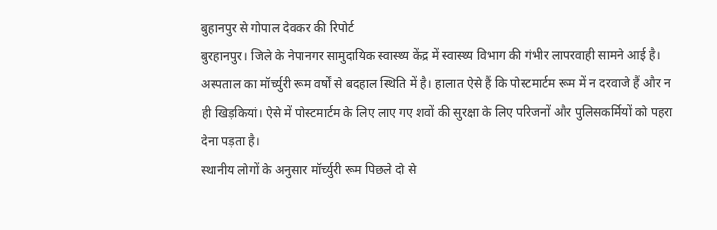बुहानपुर से गोपाल देवकर की रिपोर्ट
बुरहानपुर। जिले के नेपानगर सामुदायिक स्वास्थ्य केंद्र में स्वास्थ्य विभाग की गंभीर लापरवाही सामने आई है। अस्पताल का मॉर्च्युरी रूम वर्षों से बदहाल स्थिति में है। हालात ऐसे हैं कि पोस्टमार्टम रूम में न दरवाजे हैं और न ही खिड़कियां। ऐसे में पोस्टमार्टम के लिए लाए गए शवों की सुरक्षा के लिए परिजनों और पुलिसकर्मियों को पहरा देना पड़ता है।
स्थानीय लोगों के अनुसार मॉर्च्युरी रूम पिछले दो से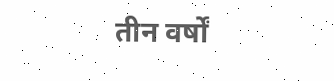तीन वर्षों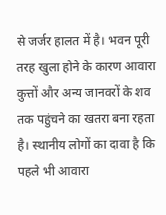से जर्जर हालत में है। भवन पूरी तरह खुला होने के कारण आवारा कुत्तों और अन्य जानवरों के शव तक पहुंचने का खतरा बना रहता है। स्थानीय लोगों का दावा है कि पहले भी आवारा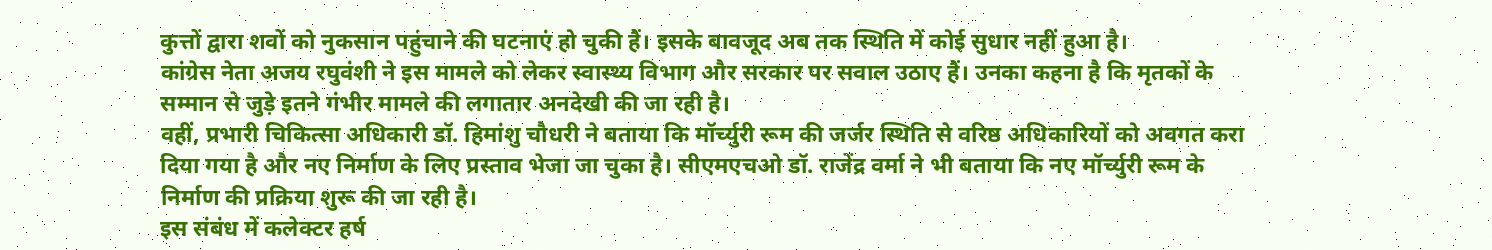कुत्तों द्वारा शवों को नुकसान पहुंचाने की घटनाएं हो चुकी हैं। इसके बावजूद अब तक स्थिति में कोई सुधार नहीं हुआ है।
कांग्रेस नेता अजय रघुवंशी ने इस मामले को लेकर स्वास्थ्य विभाग और सरकार पर सवाल उठाए हैं। उनका कहना है कि मृतकों के सम्मान से जुड़े इतने गंभीर मामले की लगातार अनदेखी की जा रही है।
वहीं, प्रभारी चिकित्सा अधिकारी डॉ. हिमांशु चौधरी ने बताया कि मॉर्च्युरी रूम की जर्जर स्थिति से वरिष्ठ अधिकारियों को अवगत करा दिया गया है और नए निर्माण के लिए प्रस्ताव भेजा जा चुका है। सीएमएचओ डॉ. राजेंद्र वर्मा ने भी बताया कि नए मॉर्च्युरी रूम के निर्माण की प्रक्रिया शुरू की जा रही है।
इस संबंध में कलेक्टर हर्ष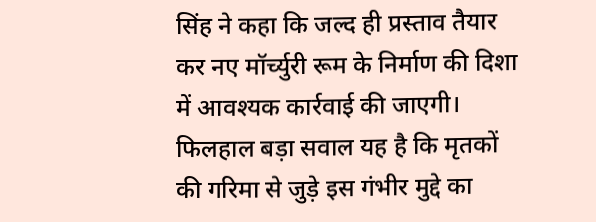सिंह ने कहा कि जल्द ही प्रस्ताव तैयार कर नए मॉर्च्युरी रूम के निर्माण की दिशा में आवश्यक कार्रवाई की जाएगी।
फिलहाल बड़ा सवाल यह है कि मृतकों की गरिमा से जुड़े इस गंभीर मुद्दे का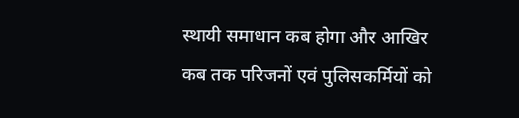स्थायी समाधान कब होगा और आखिर कब तक परिजनों एवं पुलिसकर्मियों को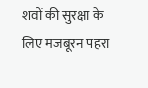शवों की सुरक्षा के लिए मजबूरन पहरा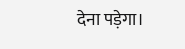देना पड़ेगा।